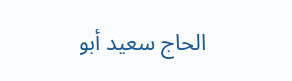الحاج سعيد أبو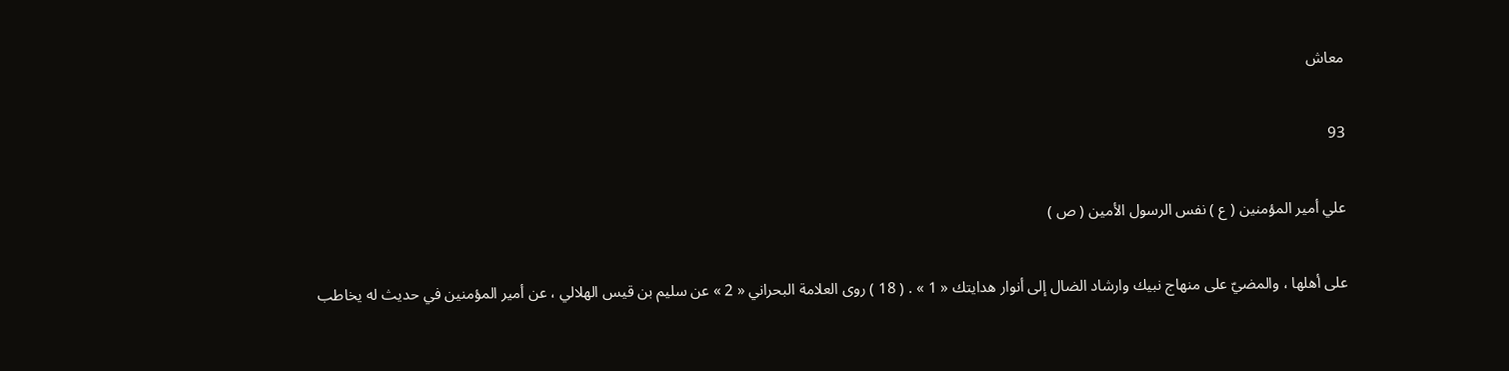معاش

93

علي أمير المؤمنين ( ع ) نفس الرسول الأمين ( ص )

على أهلها ، والمضيّ على منهاج نبيك وارشاد الضال إلى أنوار هدايتك « 1 » . ( 18 ) روى العلامة البحراني « 2 » عن سليم بن قيس الهلالي ، عن أمير المؤمنين في حديث له يخاطب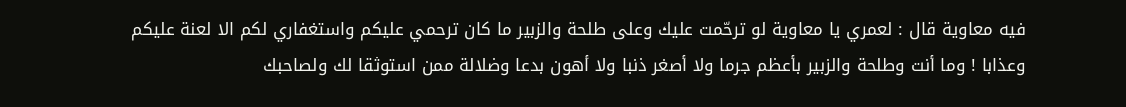فيه معاوية قال : لعمري يا معاوية لو ترحّمت عليك وعلى طلحة والزبير ما كان ترحمي عليكم واستغفاري لكم الا لعنة عليكم وعذابا ! وما أنت وطلحة والزبير بأعظم جرما ولا أصغر ذنبا ولا أهون بدعا وضلالة ممن استوثقا لك ولصاحبك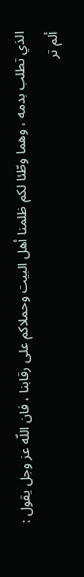الذي تطلب بدمه ، وهما وطّئا لكم ظلمنا أهل البيت وحملاكم على رقابنا ، فان اللّه عز وجل يقول : ألم تر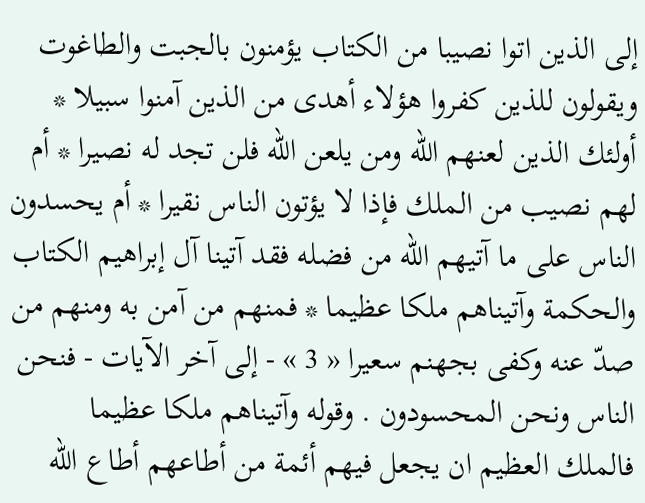إلى الذين اتوا نصيبا من الكتاب يؤمنون بالجبت والطاغوت ويقولون للذين كفروا هؤلاء أهدى من الذين آمنوا سبيلا * أولئك الذين لعنهم اللّه ومن يلعن اللّه فلن تجد له نصيرا * أم لهم نصيب من الملك فإذا لا يؤتون الناس نقيرا * أم يحسدون الناس على ما آتيهم اللّه من فضله فقد آتينا آل إبراهيم الكتاب والحكمة وآتيناهم ملكا عظيما * فمنهم من آمن به ومنهم من صدّ عنه وكفى بجهنم سعيرا « 3 » - إلى آخر الآيات - فنحن الناس ونحن المحسودون . وقوله وآتيناهم ملكا عظيما فالملك العظيم ان يجعل فيهم أئمة من أطاعهم أطاع اللّه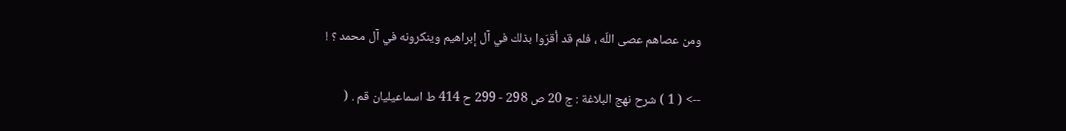ومن عصاهم عصى اللّه ، فلم قد أقرّوا بذلك في آل إبراهيم وينكرونه في آل محمد ؟ !

--> ( 1 ) شرح نهج البلاغة : ج 20 ص 298 - 299 ح 414 ط اسماعيليان قم . (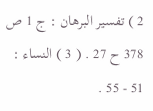2 ) تفسير البرهان : ج 1 ص 378 ح 27 . ( 3 ) النساء : 51 - 55 .